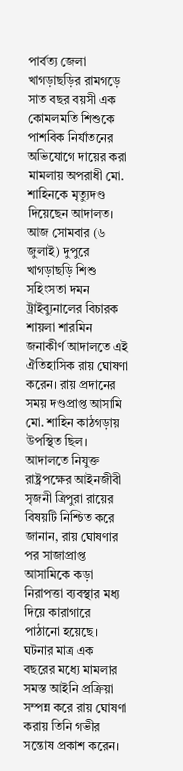পার্বত্য জেলা খাগড়াছড়ির রামগড়ে সাত বছর বয়সী এক কোমলমতি শিশুকে পাশবিক নির্যাতনের অভিযোগে দায়ের করা মামলায় অপরাধী মো. শাহিনকে মৃত্যুদণ্ড দিয়েছেন আদালত। আজ সোমবার (৬ জুলাই) দুপুরে খাগড়াছড়ি শিশু সহিংসতা দমন ট্রাইব্যুনালের বিচারক শায়লা শারমিন জনাকীর্ণ আদালতে এই ঐতিহাসিক রায় ঘোষণা করেন। রায় প্রদানের সময় দণ্ডপ্রাপ্ত আসামি মো. শাহিন কাঠগড়ায় উপস্থিত ছিল।
আদালতে নিযুক্ত রাষ্ট্রপক্ষের আইনজীবী সৃজনী ত্রিপুরা রায়ের বিষয়টি নিশ্চিত করে জানান, রায় ঘোষণার পর সাজাপ্রাপ্ত আসামিকে কড়া নিরাপত্তা ব্যবস্থার মধ্য দিয়ে কারাগারে পাঠানো হয়েছে। ঘটনার মাত্র এক বছরের মধ্যে মামলার সমস্ত আইনি প্রক্রিয়া সম্পন্ন করে রায় ঘোষণা করায় তিনি গভীর সন্তোষ প্রকাশ করেন।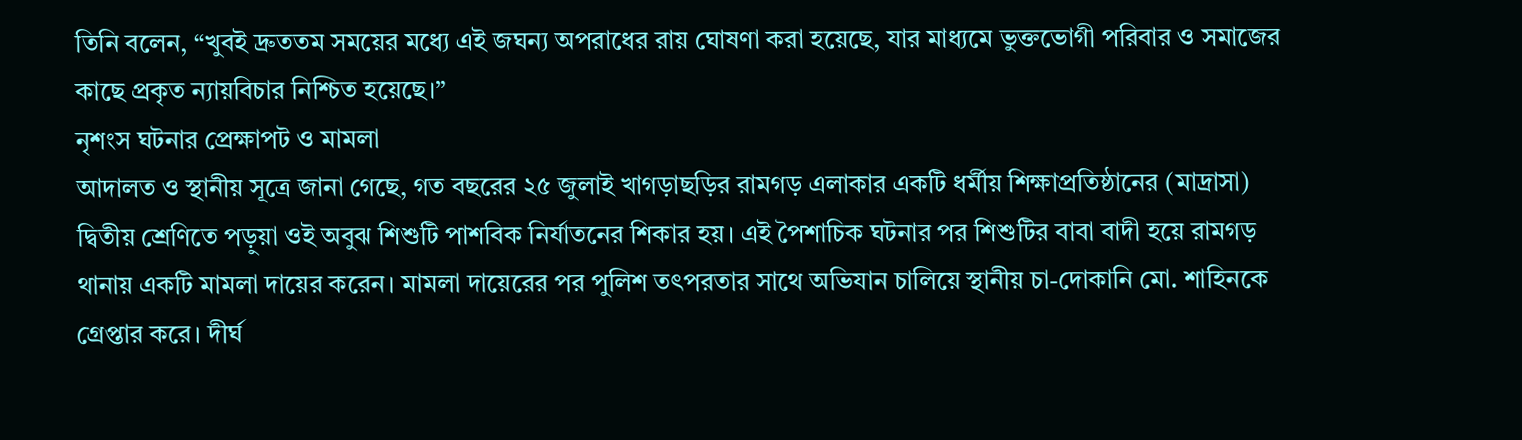তিনি বলেন, “খুবই দ্রুততম সময়ের মধ্যে এই জঘন্য অপরাধের রায় ঘোষণা করা হয়েছে, যার মাধ্যমে ভুক্তভোগী পরিবার ও সমাজের কাছে প্রকৃত ন্যায়বিচার নিশ্চিত হয়েছে।”
নৃশংস ঘটনার প্রেক্ষাপট ও মামলা
আদালত ও স্থানীয় সূত্রে জানা গেছে, গত বছরের ২৫ জুলাই খাগড়াছড়ির রামগড় এলাকার একটি ধর্মীয় শিক্ষাপ্রতিষ্ঠানের (মাদ্রাসা) দ্বিতীয় শ্রেণিতে পড়ুয়া ওই অবুঝ শিশুটি পাশবিক নির্যাতনের শিকার হয়। এই পৈশাচিক ঘটনার পর শিশুটির বাবা বাদী হয়ে রামগড় থানায় একটি মামলা দায়ের করেন। মামলা দায়েরের পর পুলিশ তৎপরতার সাথে অভিযান চালিয়ে স্থানীয় চা-দোকানি মো. শাহিনকে গ্রেপ্তার করে। দীর্ঘ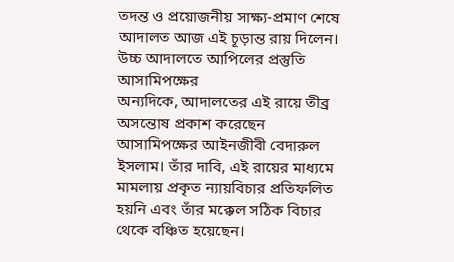তদন্ত ও প্রয়োজনীয় সাক্ষ্য-প্রমাণ শেষে আদালত আজ এই চূড়ান্ত রায় দিলেন।
উচ্চ আদালতে আপিলের প্রস্তুতি আসামিপক্ষের
অন্যদিকে, আদালতের এই রায়ে তীব্র অসন্তোষ প্রকাশ করেছেন আসামিপক্ষের আইনজীবী বেদারুল ইসলাম। তাঁর দাবি, এই রায়ের মাধ্যমে মামলায় প্রকৃত ন্যায়বিচার প্রতিফলিত হয়নি এবং তাঁর মক্কেল সঠিক বিচার থেকে বঞ্চিত হয়েছেন।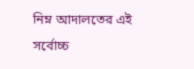নিম্ন আদালতের এই সর্বোচ্চ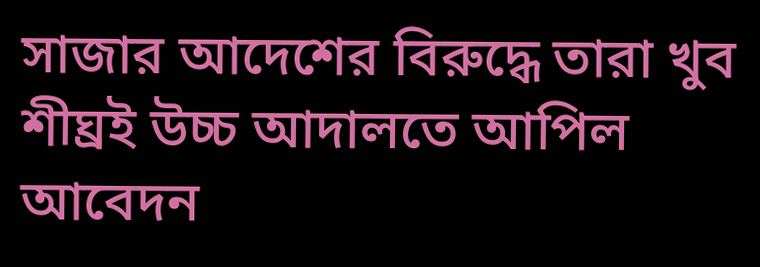সাজার আদেশের বিরুদ্ধে তারা খুব শীঘ্রই উচ্চ আদালতে আপিল আবেদন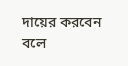দায়ের করবেন বলে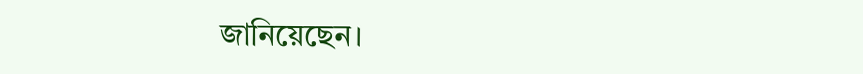জানিয়েছেন।